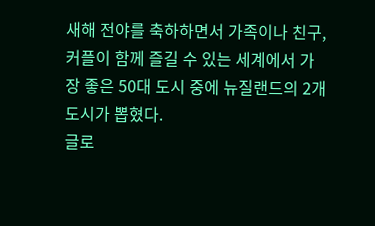새해 전야를 축하하면서 가족이나 친구, 커플이 함께 즐길 수 있는 세계에서 가장 좋은 50대 도시 중에 뉴질랜드의 2개 도시가 뽑혔다.
글로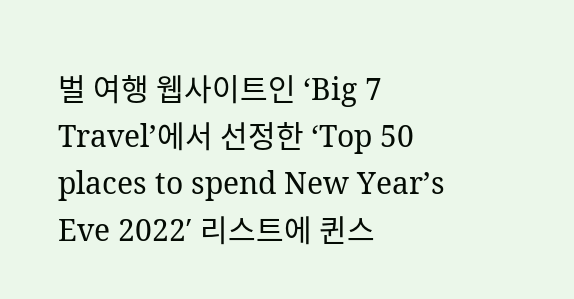벌 여행 웹사이트인 ‘Big 7 Travel’에서 선정한 ‘Top 50 places to spend New Year’s Eve 2022′ 리스트에 퀸스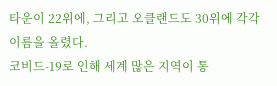타운이 22위에, 그리고 오클랜드도 30위에 각각 이름을 올렸다.
코비드-19로 인해 세계 많은 지역이 통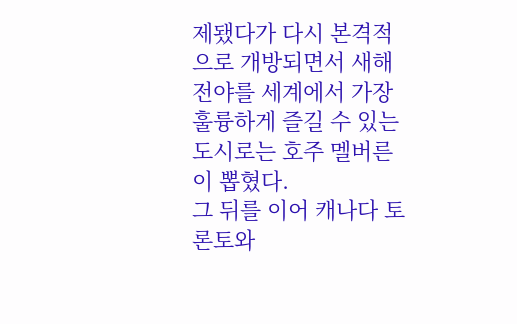제됐다가 다시 본격적으로 개방되면서 새해 전야를 세계에서 가장 훌륭하게 즐길 수 있는 도시로는 호주 멜버른이 뽑혔다.
그 뒤를 이어 캐나다 토론토와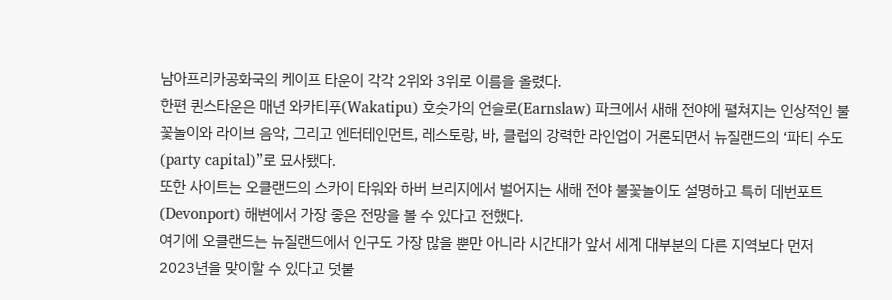남아프리카공화국의 케이프 타운이 각각 2위와 3위로 이름을 올렸다.
한편 퀸스타운은 매년 와카티푸(Wakatipu) 호숫가의 언슬로(Earnslaw) 파크에서 새해 전야에 펼쳐지는 인상적인 불꽃놀이와 라이브 음악, 그리고 엔터테인먼트, 레스토랑, 바, 클럽의 강력한 라인업이 거론되면서 뉴질랜드의 ‘파티 수도(party capital)”로 묘사됐다.
또한 사이트는 오클랜드의 스카이 타워와 하버 브리지에서 벌어지는 새해 전야 불꽃놀이도 설명하고 특히 데번포트(Devonport) 해변에서 가장 좋은 전망을 볼 수 있다고 전했다.
여기에 오클랜드는 뉴질랜드에서 인구도 가장 많을 뿐만 아니라 시간대가 앞서 세계 대부분의 다른 지역보다 먼저 2023년을 맞이할 수 있다고 덧붙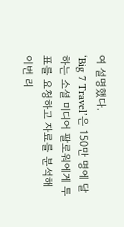여 설명했다.
‘Big 7 Travel’은 150만 명에 달하는 소셜 미디어 팔로워에게 투표를 요청하고 자료를 분석해 이번 리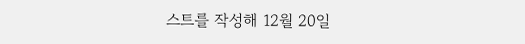스트를 작성해 12월 20일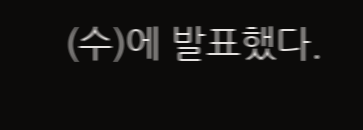(수)에 발표했다.